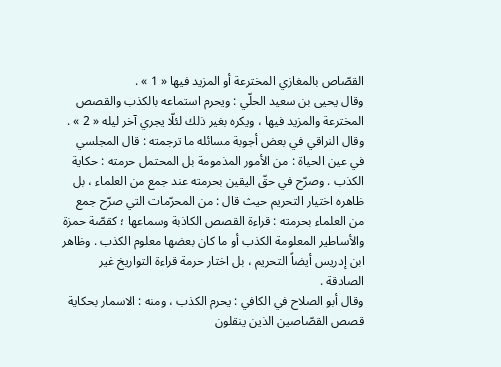القصّاص بالمغازي المخترعة أو المزيد فيها « 1 » .
وقال يحيى بن سعيد الحلّي : ويحرم استماعه بالكذب والقصص المخترعة والمزيد فيها ، ويكره بغير ذلك لئلّا يجري آخر ليله « 2 » .
وقال النراقي في بعض أجوبة مسائله ما ترجمته : قال المجلسي في عين الحياة : من الأمور المذمومة بل المحتمل حرمته : حكاية الكذب . وصرّح في حقّ اليقين بحرمته عند جمع من العلماء ، بل ظاهره اختيار التحريم حيث قال : من المحرّمات التي صرّح جمع من العلماء بحرمته : قراءة القصص الكاذبة وسماعها ؛ كقصّة حمزة والأساطير المعلومة الكذب أو ما كان بعضها معلوم الكذب . وظاهر ابن إدريس أيضاً التحريم ، بل اختار حرمة قراءة التواريخ غير الصادقة .
وقال أبو الصلاح في الكافي : يحرم الكذب ، ومنه : الاسمار بحكاية قصص القصّاصين الذين ينقلون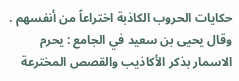حكايات الحروب الكاذبة اختراعاً من أنفسهم .
وقال يحيى بن سعيد في الجامع : يحرم الاسمار بذكر الأكاذيب والقصص المخترعة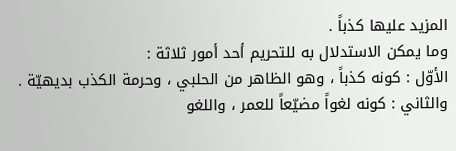المزيد عليها كذباً .
وما يمكن الاستدلال به للتحريم أحد أمور ثلاثة :
الأوّل : كونه كذباً ، وهو الظاهر من الحلبي ، وحرمة الكذب بديهيّة .
والثاني : كونه لغواً مضيّعاً للعمر ، واللغو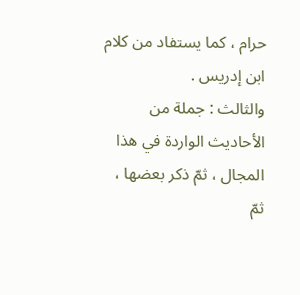حرام ، كما يستفاد من كلام ابن إدريس .
والثالث : جملة من الأحاديث الواردة في هذا المجال ، ثمّ ذكر بعضها ، ثمّ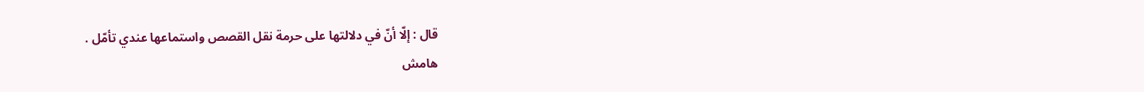قال : إلّا أنّ في دلالتها على حرمة نقل القصص واستماعها عندي تأمّل .
هامش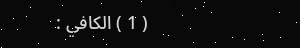( 1 ) الكافي :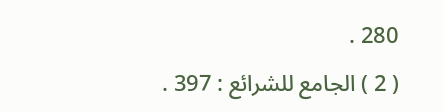280 .
( 2 ) الجامع للشرائع : 397 .